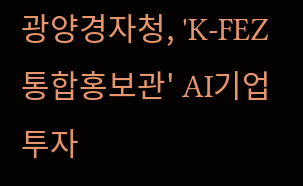광양경자청, 'K-FEZ 통합홍보관' AI기업 투자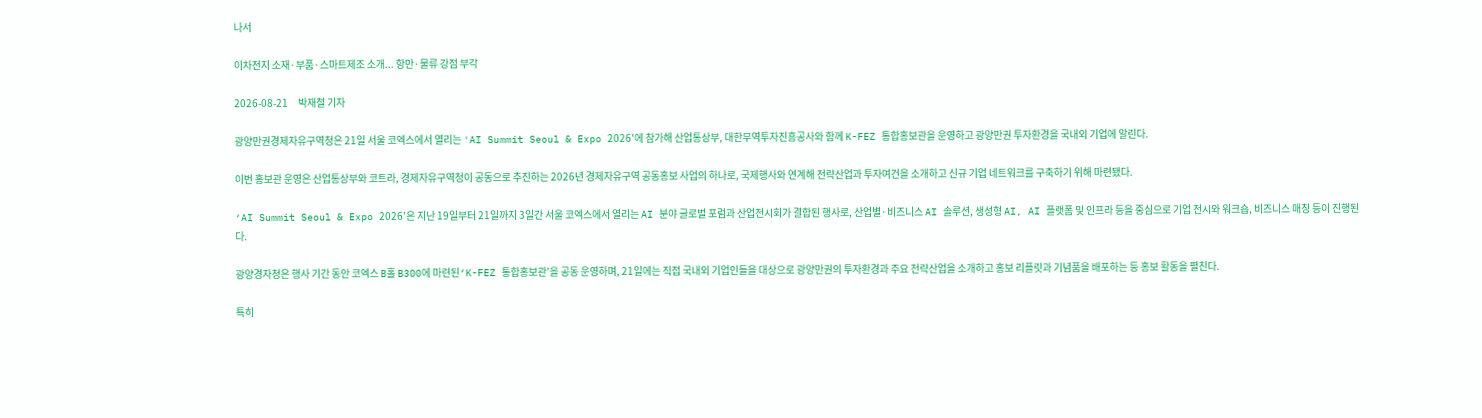나서

이차전지 소재·부품·스마트제조 소개... 항만·물류 강점 부각

2026-08-21     박재철 기자

광양만권경제자유구역청은 21일 서울 코엑스에서 열리는 'AI Summit Seoul & Expo 2026'에 참가해 산업통상부, 대한무역투자진흥공사와 함께 K-FEZ 통합홍보관을 운영하고 광양만권 투자환경을 국내외 기업에 알린다.

이번 홍보관 운영은 산업통상부와 코트라, 경제자유구역청이 공동으로 추진하는 2026년 경제자유구역 공동홍보 사업의 하나로, 국제행사와 연계해 전략산업과 투자여건을 소개하고 신규 기업 네트워크를 구축하기 위해 마련됐다.

‘AI Summit Seoul & Expo 2026’은 지난 19일부터 21일까지 3일간 서울 코엑스에서 열리는 AI 분야 글로벌 포럼과 산업전시회가 결합된 행사로, 산업별·비즈니스 AI 솔루션, 생성형 AI, AI 플랫폼 및 인프라 등을 중심으로 기업 전시와 워크숍, 비즈니스 매칭 등이 진행된다.

광양경자청은 행사 기간 동안 코엑스 B홀 B300에 마련된‘K-FEZ 통합홍보관’을 공동 운영하며, 21일에는 직접 국내외 기업인들을 대상으로 광양만권의 투자환경과 주요 전략산업을 소개하고 홍보 리플릿과 기념품을 배포하는 등 홍보 활동을 펼친다.

특히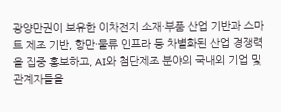광양만권이 보유한 이차전지 소재·부품 산업 기반과 스마트 제조 기반, 항만·물류 인프라 등 차별화된 산업 경쟁력을 집중 홍보하고, AI와 첨단제조 분야의 국내외 기업 및 관계자들을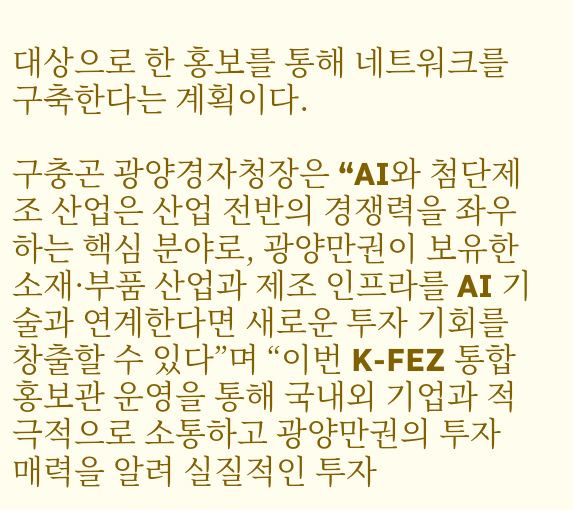대상으로 한 홍보를 통해 네트워크를 구축한다는 계획이다.

구충곤 광양경자청장은 “AI와 첨단제조 산업은 산업 전반의 경쟁력을 좌우하는 핵심 분야로, 광양만권이 보유한 소재·부품 산업과 제조 인프라를 AI 기술과 연계한다면 새로운 투자 기회를 창출할 수 있다”며 “이번 K-FEZ 통합홍보관 운영을 통해 국내외 기업과 적극적으로 소통하고 광양만권의 투자 매력을 알려 실질적인 투자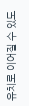유치로 이어질 수 있도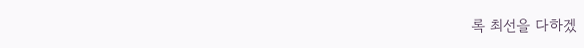록 최선을 다하겠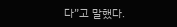다”고 말했다.